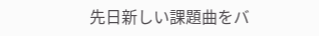先日新しい課題曲をバ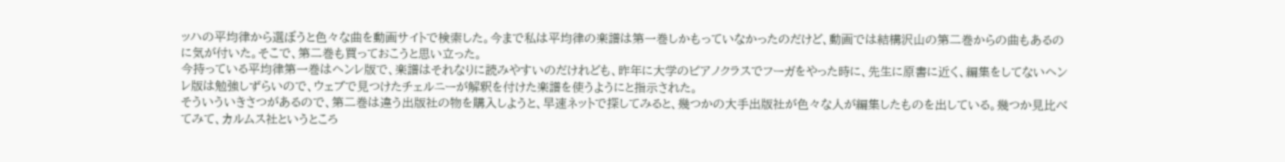ッハの平均律から選ぼうと色々な曲を動画サイトで検索した。今まで私は平均律の楽譜は第一巻しかもっていなかったのだけど、動画では結構沢山の第二巻からの曲もあるのに気が付いた。そこで、第二巻も買っておこうと思い立った。
今持っている平均律第一巻はヘンレ版で、楽譜はそれなりに読みやすいのだけれども、昨年に大学のピアノクラスでフーガをやった時に、先生に原書に近く、編集をしてないヘンレ版は勉強しずらいので、ウェブで見つけたチェルニーが解釈を付けた楽譜を使うようにと指示された。
そういういきさつがあるので、第二巻は違う出版社の物を購入しようと、早速ネットで探してみると、幾つかの大手出版社が色々な人が編集したものを出している。幾つか見比べてみて、カルムス社というところ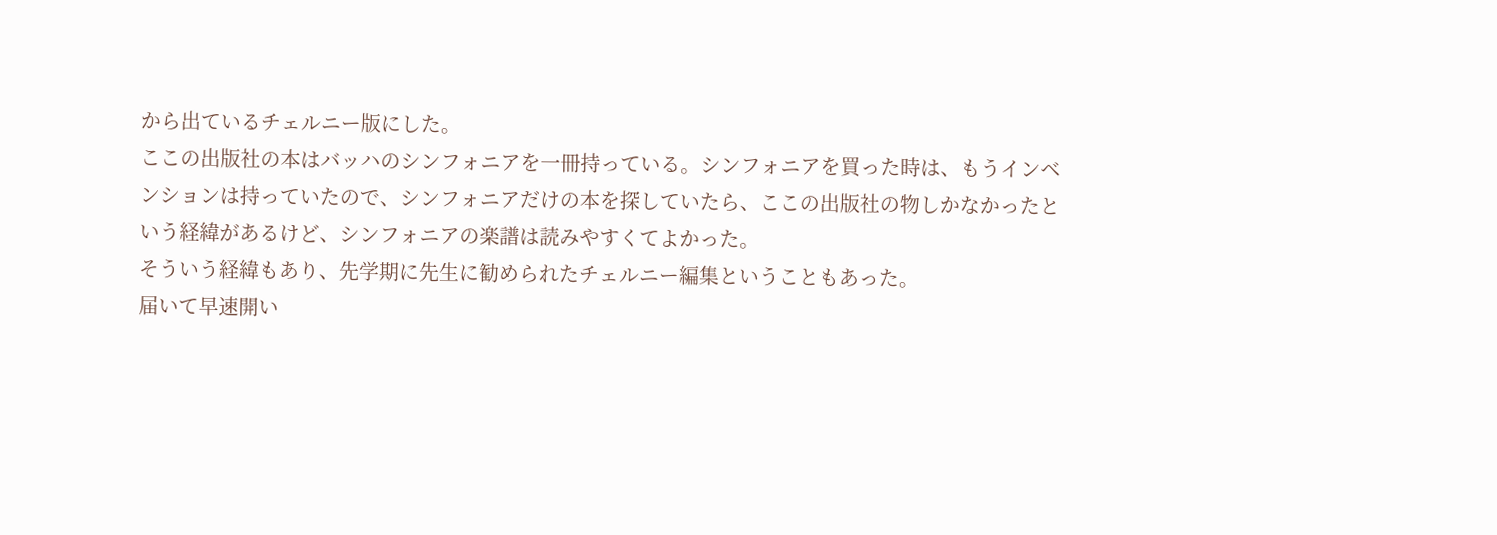から出ているチェルニー版にした。
ここの出版社の本はバッハのシンフォニアを一冊持っている。シンフォニアを買った時は、もうインベンションは持っていたので、シンフォニアだけの本を探していたら、ここの出版社の物しかなかったという経緯があるけど、シンフォニアの楽譜は読みやすくてよかった。
そういう経緯もあり、先学期に先生に勧められたチェルニー編集ということもあった。
届いて早速開い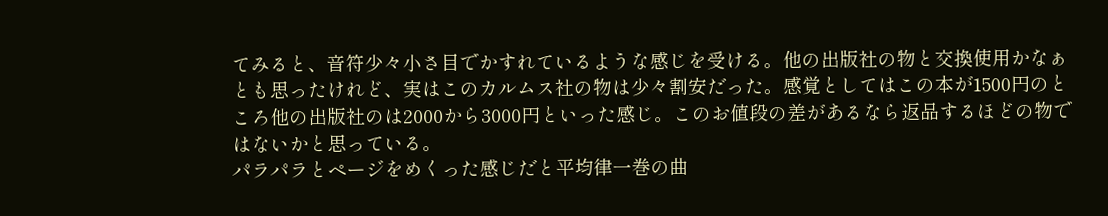てみると、音符少々小さ目でかすれているような感じを受ける。他の出版社の物と交換使用かなぁとも思ったけれど、実はこのカルムス社の物は少々割安だった。感覚としてはこの本が1500円のところ他の出版社のは2000から3000円といった感じ。このお値段の差があるなら返品するほどの物ではないかと思っている。
パラパラとページをめくった感じだと平均律一巻の曲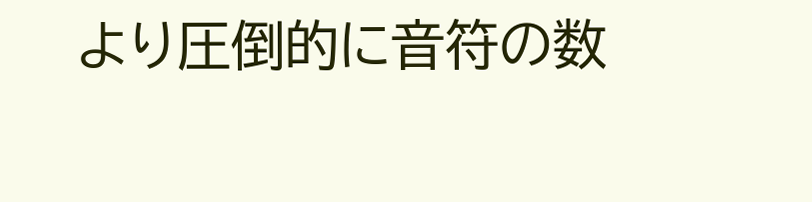より圧倒的に音符の数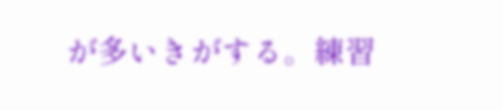が多いきがする。練習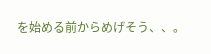を始める前からめげそう、、。